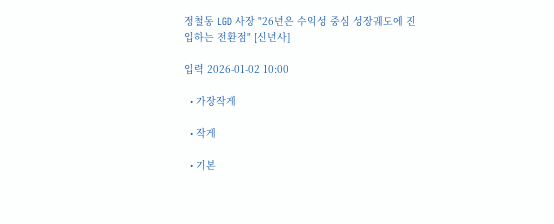정철동 LGD 사장 "26년은 수익성 중심 성장궤도에 진입하는 전환점" [신년사]

입력 2026-01-02 10:00

  • 가장작게

  • 작게

  • 기본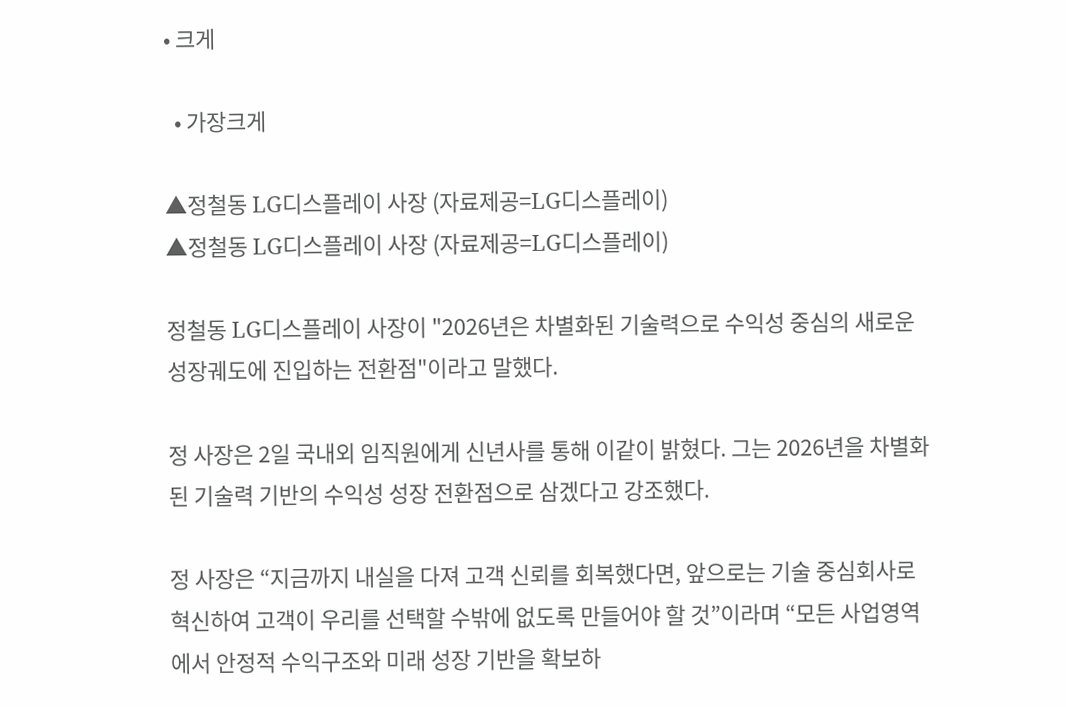• 크게

  • 가장크게

▲정철동 LG디스플레이 사장 (자료제공=LG디스플레이)
▲정철동 LG디스플레이 사장 (자료제공=LG디스플레이)

정철동 LG디스플레이 사장이 "2026년은 차별화된 기술력으로 수익성 중심의 새로운 성장궤도에 진입하는 전환점"이라고 말했다.

정 사장은 2일 국내외 임직원에게 신년사를 통해 이같이 밝혔다. 그는 2026년을 차별화된 기술력 기반의 수익성 성장 전환점으로 삼겠다고 강조했다.

정 사장은 “지금까지 내실을 다져 고객 신뢰를 회복했다면, 앞으로는 기술 중심회사로 혁신하여 고객이 우리를 선택할 수밖에 없도록 만들어야 할 것”이라며 “모든 사업영역에서 안정적 수익구조와 미래 성장 기반을 확보하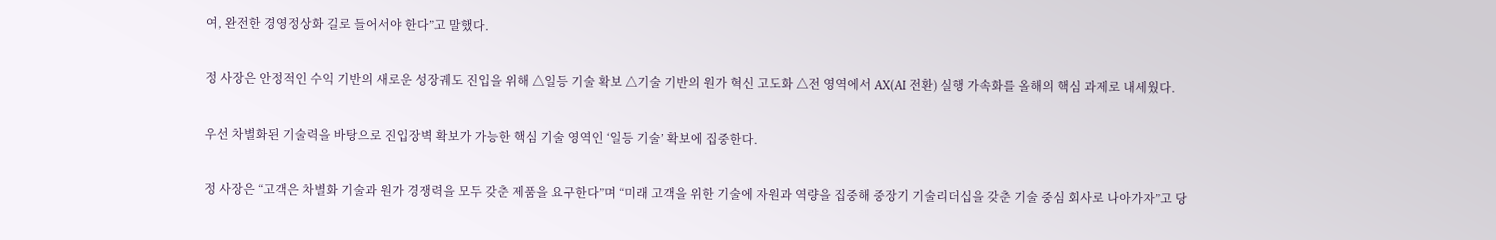여, 완전한 경영정상화 길로 들어서야 한다”고 말했다.

정 사장은 안정적인 수익 기반의 새로운 성장궤도 진입을 위해 △일등 기술 확보 △기술 기반의 원가 혁신 고도화 △전 영역에서 AX(AI 전환) 실행 가속화를 올해의 핵심 과제로 내세웠다.

우선 차별화된 기술력을 바탕으로 진입장벽 확보가 가능한 핵심 기술 영역인 ‘일등 기술’ 확보에 집중한다.

정 사장은 “고객은 차별화 기술과 원가 경쟁력을 모두 갖춘 제품을 요구한다”며 “미래 고객을 위한 기술에 자원과 역량을 집중해 중장기 기술리더십을 갖춘 기술 중심 회사로 나아가자”고 당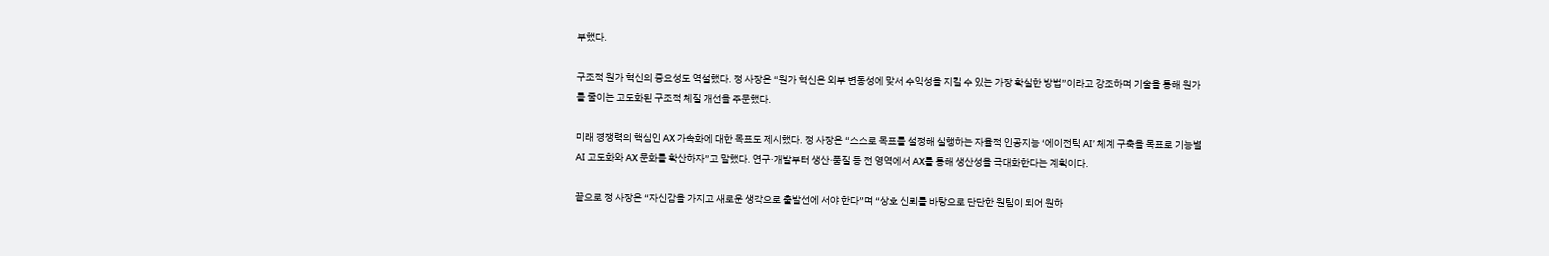부했다.

구조적 원가 혁신의 중요성도 역설했다. 정 사장은 “원가 혁신은 외부 변동성에 맞서 수익성을 지킬 수 있는 가장 확실한 방법”이라고 강조하며 기술을 통해 원가를 줄이는 고도화된 구조적 체질 개선을 주문했다.

미래 경쟁력의 핵심인 AX 가속화에 대한 목표도 제시했다. 정 사장은 “스스로 목표를 설정해 실행하는 자율적 인공지능 ‘에이전틱 AI’ 체계 구축을 목표로 기능별 AI 고도화와 AX 문화를 확산하자”고 말했다. 연구·개발부터 생산·품질 등 전 영역에서 AX를 통해 생산성을 극대화한다는 계획이다.

끝으로 정 사장은 “자신감을 가지고 새로운 생각으로 출발선에 서야 한다”며 “상호 신뢰를 바탕으로 단단한 원팀이 되어 원하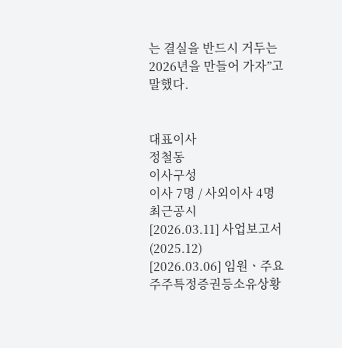는 결실을 반드시 거두는 2026년을 만들어 가자”고 말했다.


대표이사
정철동
이사구성
이사 7명 / 사외이사 4명
최근공시
[2026.03.11] 사업보고서 (2025.12)
[2026.03.06] 임원ㆍ주요주주특정증권등소유상황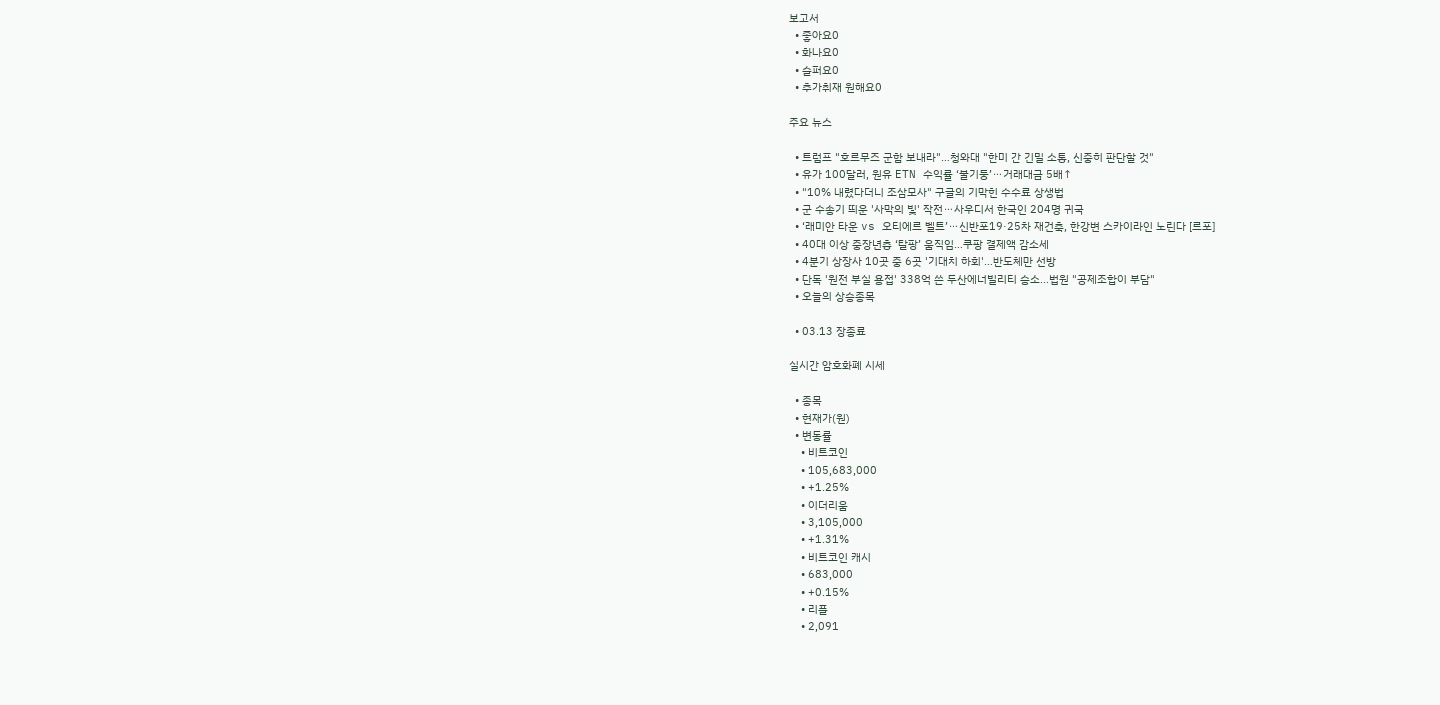보고서
  • 좋아요0
  • 화나요0
  • 슬퍼요0
  • 추가취재 원해요0

주요 뉴스

  • 트럼프 "호르무즈 군함 보내라"…청와대 "한미 간 긴밀 소통, 신중히 판단할 것"
  • 유가 100달러, 원유 ETN 수익률 ‘불기둥’⋯거래대금 5배↑
  • "10% 내렸다더니 조삼모사" 구글의 기막힌 수수료 상생법
  • 군 수송기 띄운 '사막의 빛' 작전⋯사우디서 한국인 204명 귀국
  • ‘래미안 타운 vs 오티에르 벨트’⋯신반포19·25차 재건축, 한강변 스카이라인 노린다 [르포]
  • 40대 이상 중장년층 ‘탈팡’ 움직임…쿠팡 결제액 감소세
  • 4분기 상장사 10곳 중 6곳 '기대치 하회'…반도체만 선방
  • 단독 '원전 부실 용접' 338억 쓴 두산에너빌리티 승소...법원 "공제조합이 부담"
  • 오늘의 상승종목

  • 03.13 장종료

실시간 암호화폐 시세

  • 종목
  • 현재가(원)
  • 변동률
    • 비트코인
    • 105,683,000
    • +1.25%
    • 이더리움
    • 3,105,000
    • +1.31%
    • 비트코인 캐시
    • 683,000
    • +0.15%
    • 리플
    • 2,091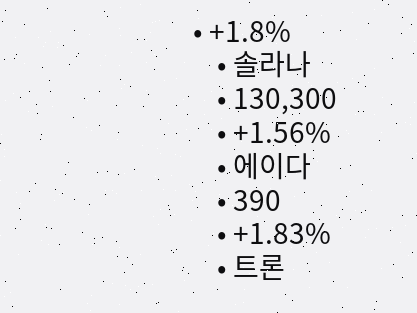• +1.8%
    • 솔라나
    • 130,300
    • +1.56%
    • 에이다
    • 390
    • +1.83%
    • 트론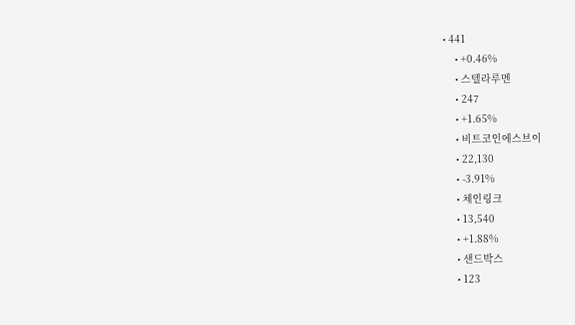• 441
    • +0.46%
    • 스텔라루멘
    • 247
    • +1.65%
    • 비트코인에스브이
    • 22,130
    • -3.91%
    • 체인링크
    • 13,540
    • +1.88%
    • 샌드박스
    • 123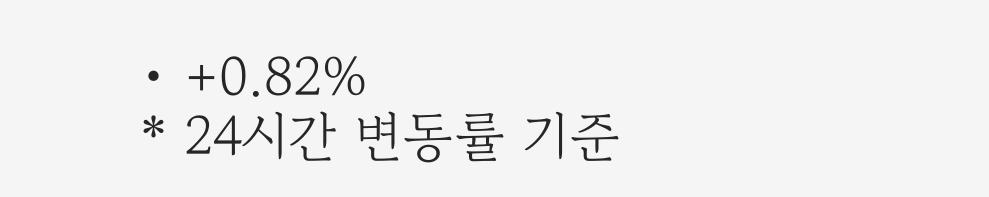• +0.82%
* 24시간 변동률 기준